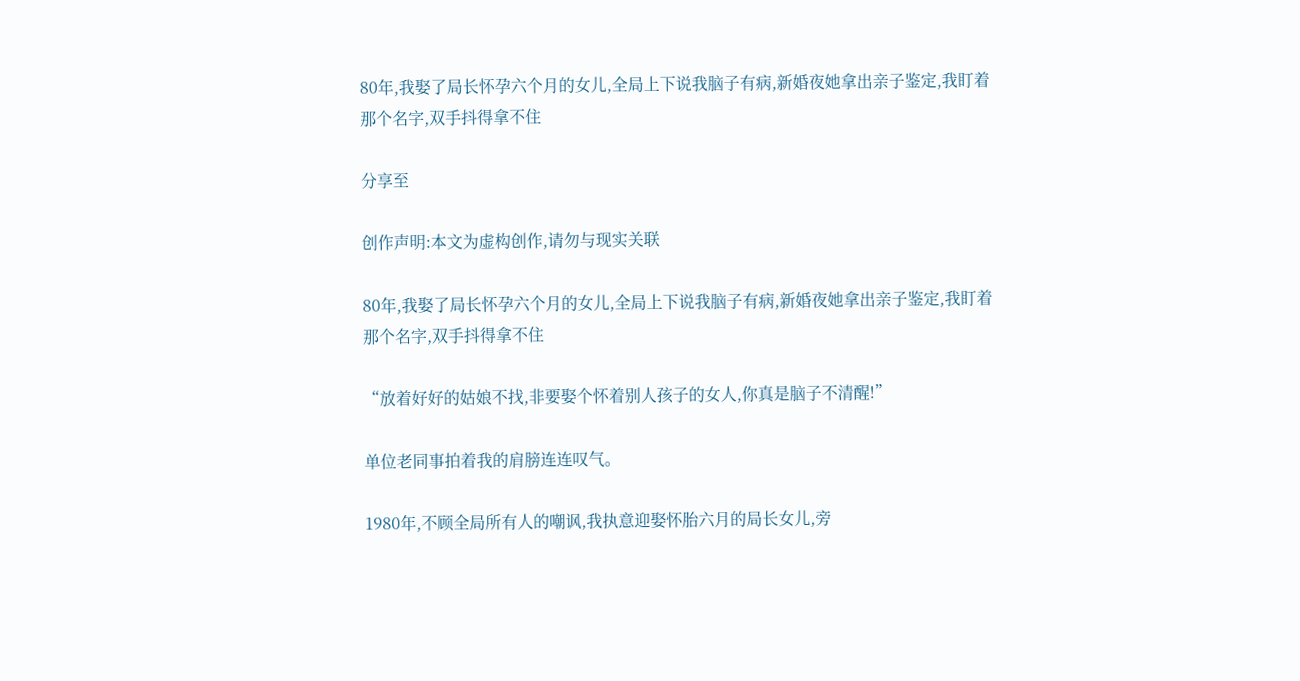80年,我娶了局长怀孕六个月的女儿,全局上下说我脑子有病,新婚夜她拿出亲子鉴定,我盯着那个名字,双手抖得拿不住

分享至

创作声明:本文为虚构创作,请勿与现实关联

80年,我娶了局长怀孕六个月的女儿,全局上下说我脑子有病,新婚夜她拿出亲子鉴定,我盯着那个名字,双手抖得拿不住

“放着好好的姑娘不找,非要娶个怀着别人孩子的女人,你真是脑子不清醒!”

单位老同事拍着我的肩膀连连叹气。

1980年,不顾全局所有人的嘲讽,我执意迎娶怀胎六月的局长女儿,旁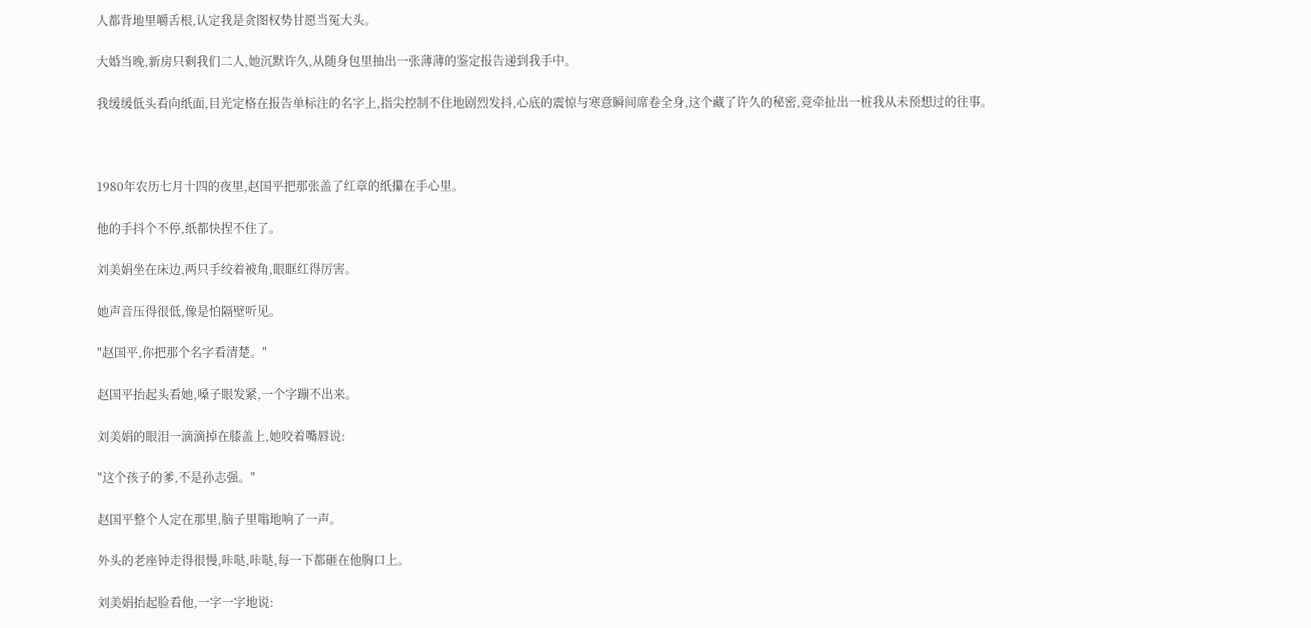人都背地里嚼舌根,认定我是贪图权势甘愿当冤大头。

大婚当晚,新房只剩我们二人,她沉默许久,从随身包里抽出一张薄薄的鉴定报告递到我手中。

我缓缓低头看向纸面,目光定格在报告单标注的名字上,指尖控制不住地剧烈发抖,心底的震惊与寒意瞬间席卷全身,这个藏了许久的秘密,竟牵扯出一桩我从未预想过的往事。



1980年农历七月十四的夜里,赵国平把那张盖了红章的纸攥在手心里。

他的手抖个不停,纸都快捏不住了。

刘美娟坐在床边,两只手绞着被角,眼眶红得厉害。

她声音压得很低,像是怕隔壁听见。

"赵国平,你把那个名字看清楚。"

赵国平抬起头看她,嗓子眼发紧,一个字蹦不出来。

刘美娟的眼泪一滴滴掉在膝盖上,她咬着嘴唇说:

"这个孩子的爹,不是孙志强。"

赵国平整个人定在那里,脑子里嗡地响了一声。

外头的老座钟走得很慢,咔哒,咔哒,每一下都砸在他胸口上。

刘美娟抬起脸看他,一字一字地说: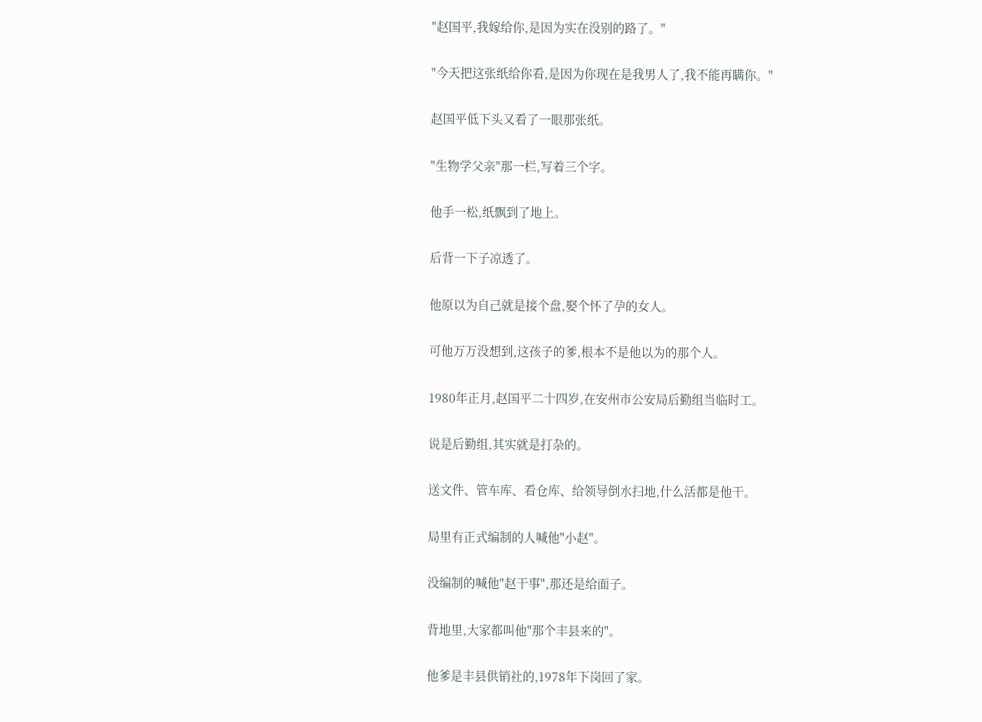"赵国平,我嫁给你,是因为实在没别的路了。"

"今天把这张纸给你看,是因为你现在是我男人了,我不能再瞒你。"

赵国平低下头又看了一眼那张纸。

"生物学父亲"那一栏,写着三个字。

他手一松,纸飘到了地上。

后背一下子凉透了。

他原以为自己就是接个盘,娶个怀了孕的女人。

可他万万没想到,这孩子的爹,根本不是他以为的那个人。

1980年正月,赵国平二十四岁,在安州市公安局后勤组当临时工。

说是后勤组,其实就是打杂的。

送文件、管车库、看仓库、给领导倒水扫地,什么活都是他干。

局里有正式编制的人喊他"小赵"。

没编制的喊他"赵干事",那还是给面子。

背地里,大家都叫他"那个丰县来的"。

他爹是丰县供销社的,1978年下岗回了家。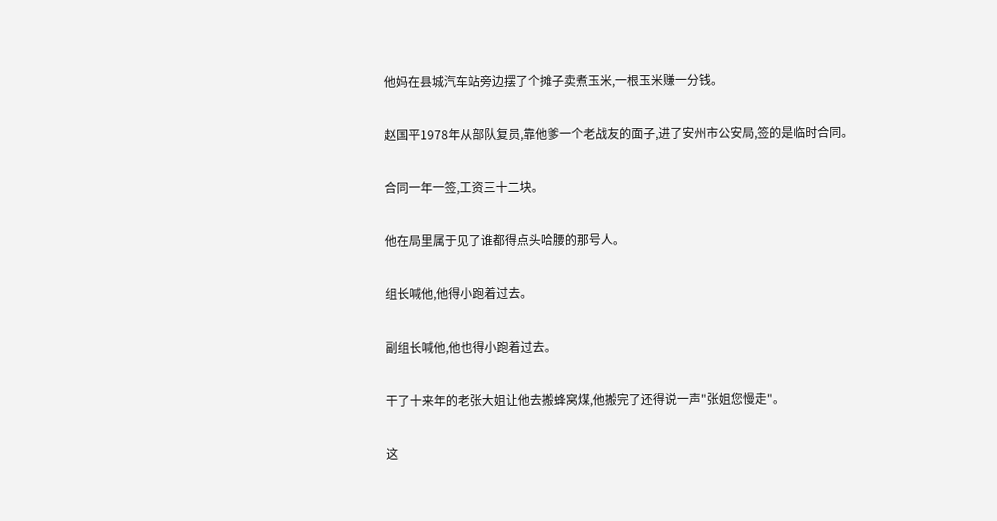他妈在县城汽车站旁边摆了个摊子卖煮玉米,一根玉米赚一分钱。

赵国平1978年从部队复员,靠他爹一个老战友的面子,进了安州市公安局,签的是临时合同。

合同一年一签,工资三十二块。

他在局里属于见了谁都得点头哈腰的那号人。

组长喊他,他得小跑着过去。

副组长喊他,他也得小跑着过去。

干了十来年的老张大姐让他去搬蜂窝煤,他搬完了还得说一声"张姐您慢走"。

这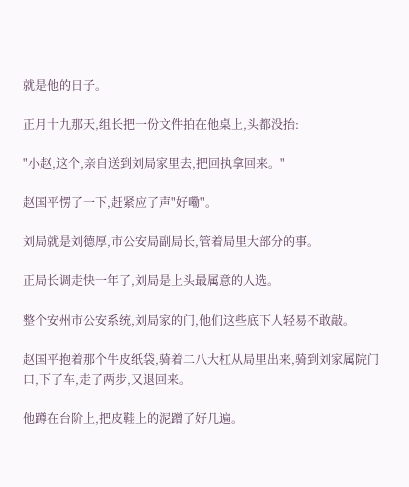就是他的日子。

正月十九那天,组长把一份文件拍在他桌上,头都没抬:

"小赵,这个,亲自送到刘局家里去,把回执拿回来。"

赵国平愣了一下,赶紧应了声"好嘞"。

刘局就是刘德厚,市公安局副局长,管着局里大部分的事。

正局长调走快一年了,刘局是上头最属意的人选。

整个安州市公安系统,刘局家的门,他们这些底下人轻易不敢敲。

赵国平抱着那个牛皮纸袋,骑着二八大杠从局里出来,骑到刘家属院门口,下了车,走了两步,又退回来。

他蹲在台阶上,把皮鞋上的泥蹭了好几遍。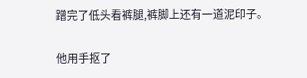蹭完了低头看裤腿,裤脚上还有一道泥印子。

他用手抠了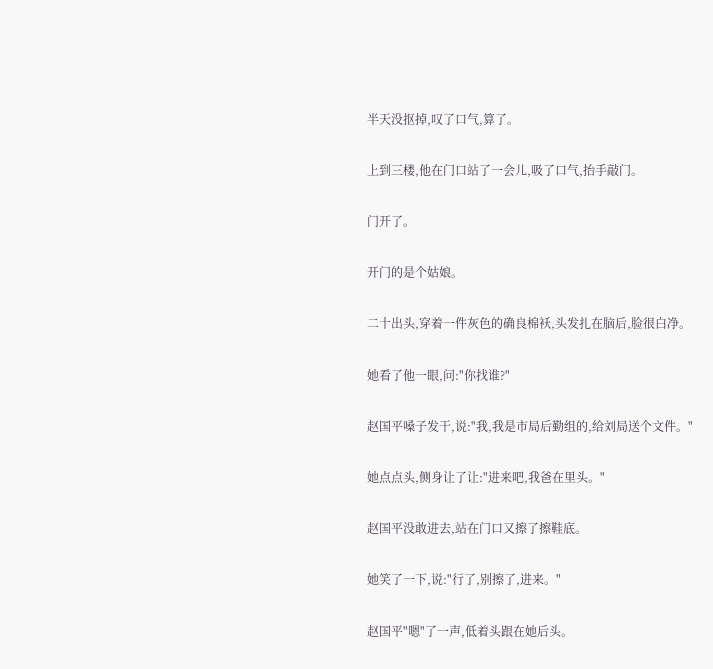半天没抠掉,叹了口气,算了。

上到三楼,他在门口站了一会儿,吸了口气,抬手敲门。

门开了。

开门的是个姑娘。

二十出头,穿着一件灰色的确良棉袄,头发扎在脑后,脸很白净。

她看了他一眼,问:"你找谁?"

赵国平嗓子发干,说:"我,我是市局后勤组的,给刘局送个文件。"

她点点头,侧身让了让:"进来吧,我爸在里头。"

赵国平没敢进去,站在门口又擦了擦鞋底。

她笑了一下,说:"行了,别擦了,进来。"

赵国平"嗯"了一声,低着头跟在她后头。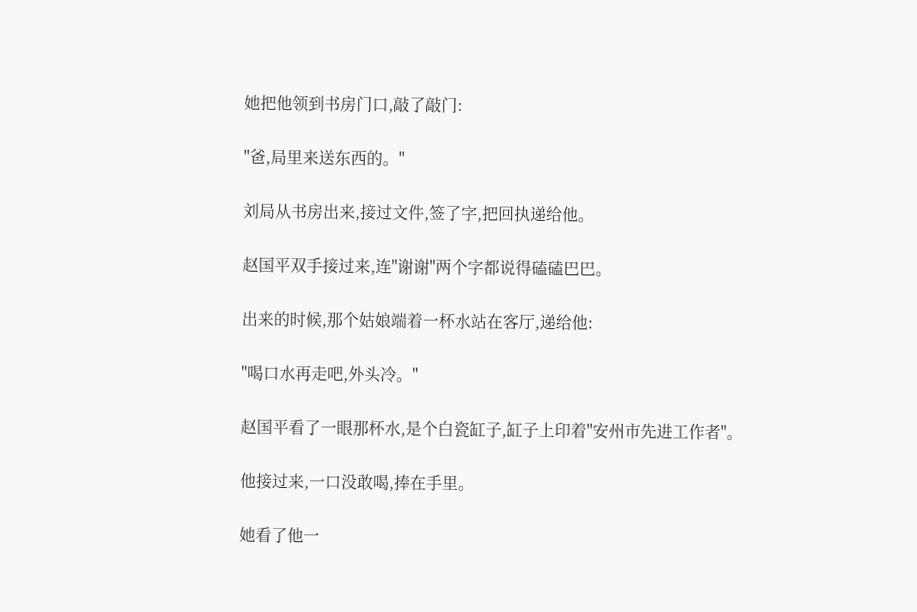她把他领到书房门口,敲了敲门:

"爸,局里来送东西的。"

刘局从书房出来,接过文件,签了字,把回执递给他。

赵国平双手接过来,连"谢谢"两个字都说得磕磕巴巴。

出来的时候,那个姑娘端着一杯水站在客厅,递给他:

"喝口水再走吧,外头冷。"

赵国平看了一眼那杯水,是个白瓷缸子,缸子上印着"安州市先进工作者"。

他接过来,一口没敢喝,捧在手里。

她看了他一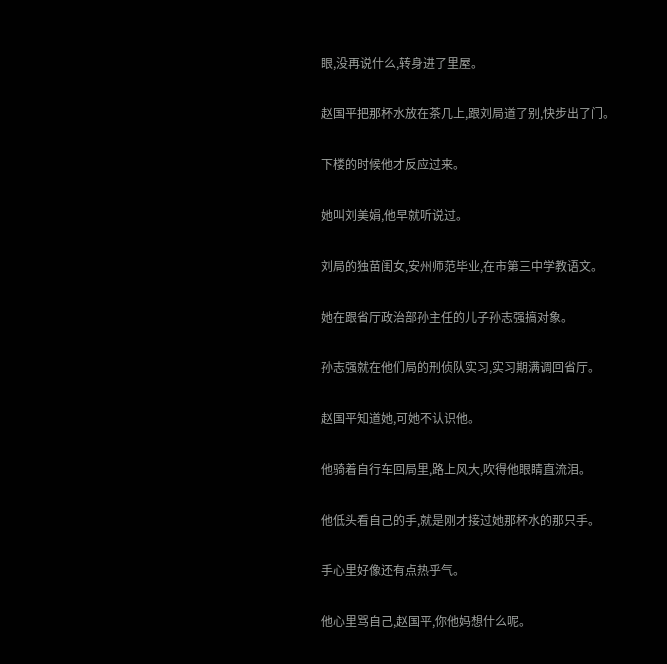眼,没再说什么,转身进了里屋。

赵国平把那杯水放在茶几上,跟刘局道了别,快步出了门。

下楼的时候他才反应过来。

她叫刘美娟,他早就听说过。

刘局的独苗闺女,安州师范毕业,在市第三中学教语文。

她在跟省厅政治部孙主任的儿子孙志强搞对象。

孙志强就在他们局的刑侦队实习,实习期满调回省厅。

赵国平知道她,可她不认识他。

他骑着自行车回局里,路上风大,吹得他眼睛直流泪。

他低头看自己的手,就是刚才接过她那杯水的那只手。

手心里好像还有点热乎气。

他心里骂自己,赵国平,你他妈想什么呢。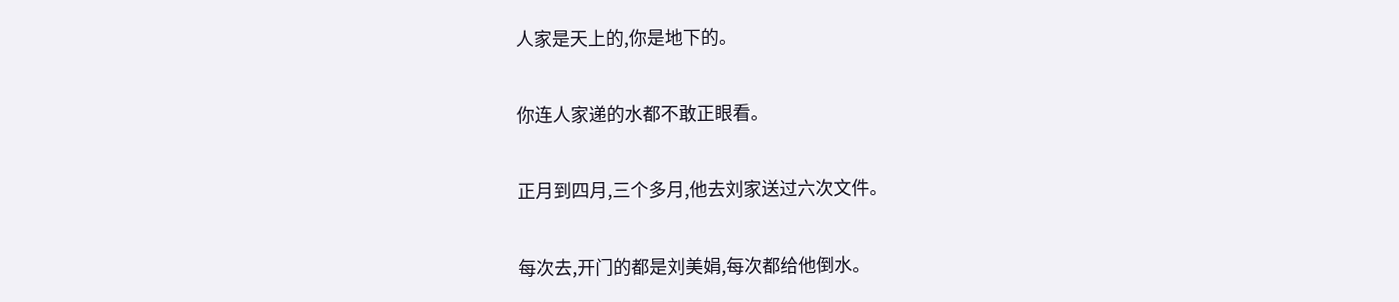人家是天上的,你是地下的。

你连人家递的水都不敢正眼看。

正月到四月,三个多月,他去刘家送过六次文件。

每次去,开门的都是刘美娟,每次都给他倒水。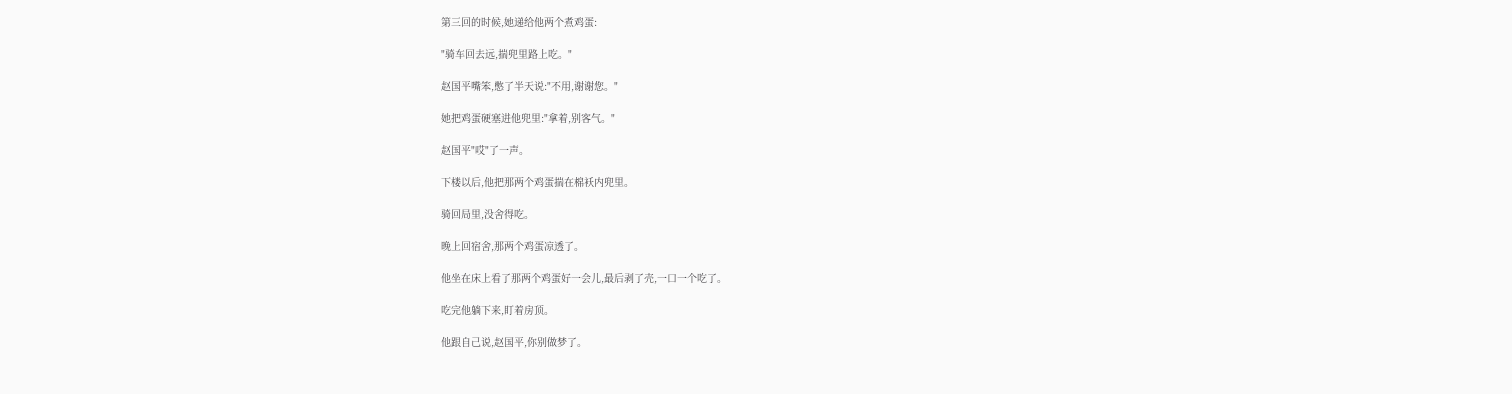第三回的时候,她递给他两个煮鸡蛋:

"骑车回去远,揣兜里路上吃。"

赵国平嘴笨,憋了半天说:"不用,谢谢您。"

她把鸡蛋硬塞进他兜里:"拿着,别客气。"

赵国平"哎"了一声。

下楼以后,他把那两个鸡蛋揣在棉袄内兜里。

骑回局里,没舍得吃。

晚上回宿舍,那两个鸡蛋凉透了。

他坐在床上看了那两个鸡蛋好一会儿,最后剥了壳,一口一个吃了。

吃完他躺下来,盯着房顶。

他跟自己说,赵国平,你别做梦了。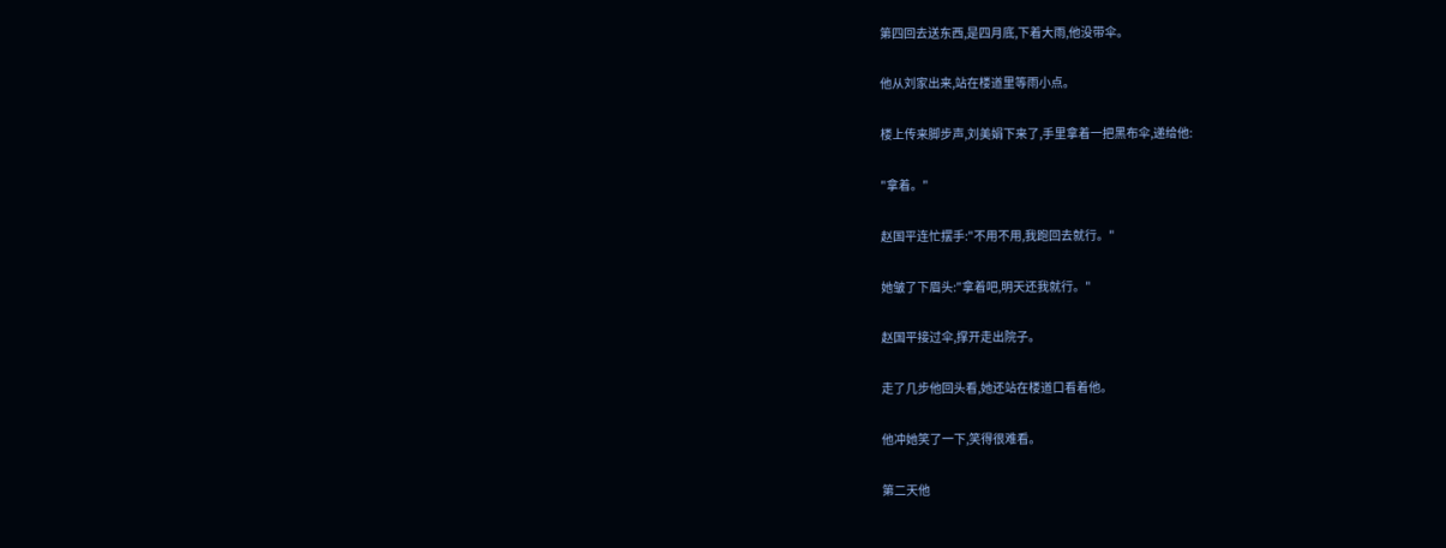第四回去送东西,是四月底,下着大雨,他没带伞。

他从刘家出来,站在楼道里等雨小点。

楼上传来脚步声,刘美娟下来了,手里拿着一把黑布伞,递给他:

"拿着。"

赵国平连忙摆手:"不用不用,我跑回去就行。"

她皱了下眉头:"拿着吧,明天还我就行。"

赵国平接过伞,撑开走出院子。

走了几步他回头看,她还站在楼道口看着他。

他冲她笑了一下,笑得很难看。

第二天他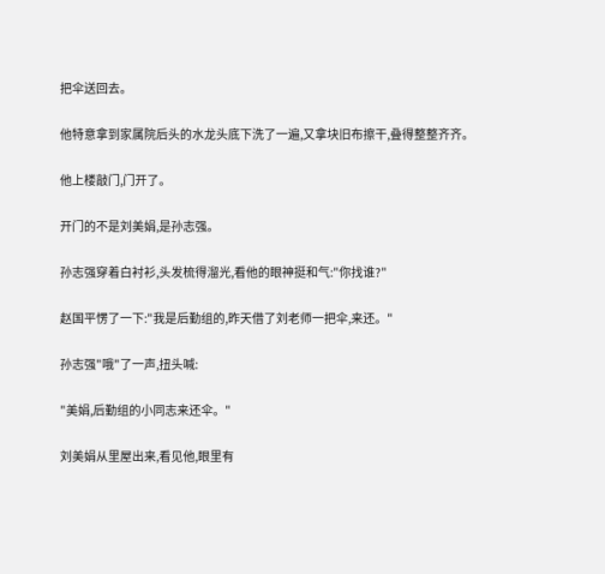把伞送回去。

他特意拿到家属院后头的水龙头底下洗了一遍,又拿块旧布擦干,叠得整整齐齐。

他上楼敲门,门开了。

开门的不是刘美娟,是孙志强。

孙志强穿着白衬衫,头发梳得溜光,看他的眼神挺和气:"你找谁?"

赵国平愣了一下:"我是后勤组的,昨天借了刘老师一把伞,来还。"

孙志强"哦"了一声,扭头喊:

"美娟,后勤组的小同志来还伞。"

刘美娟从里屋出来,看见他,眼里有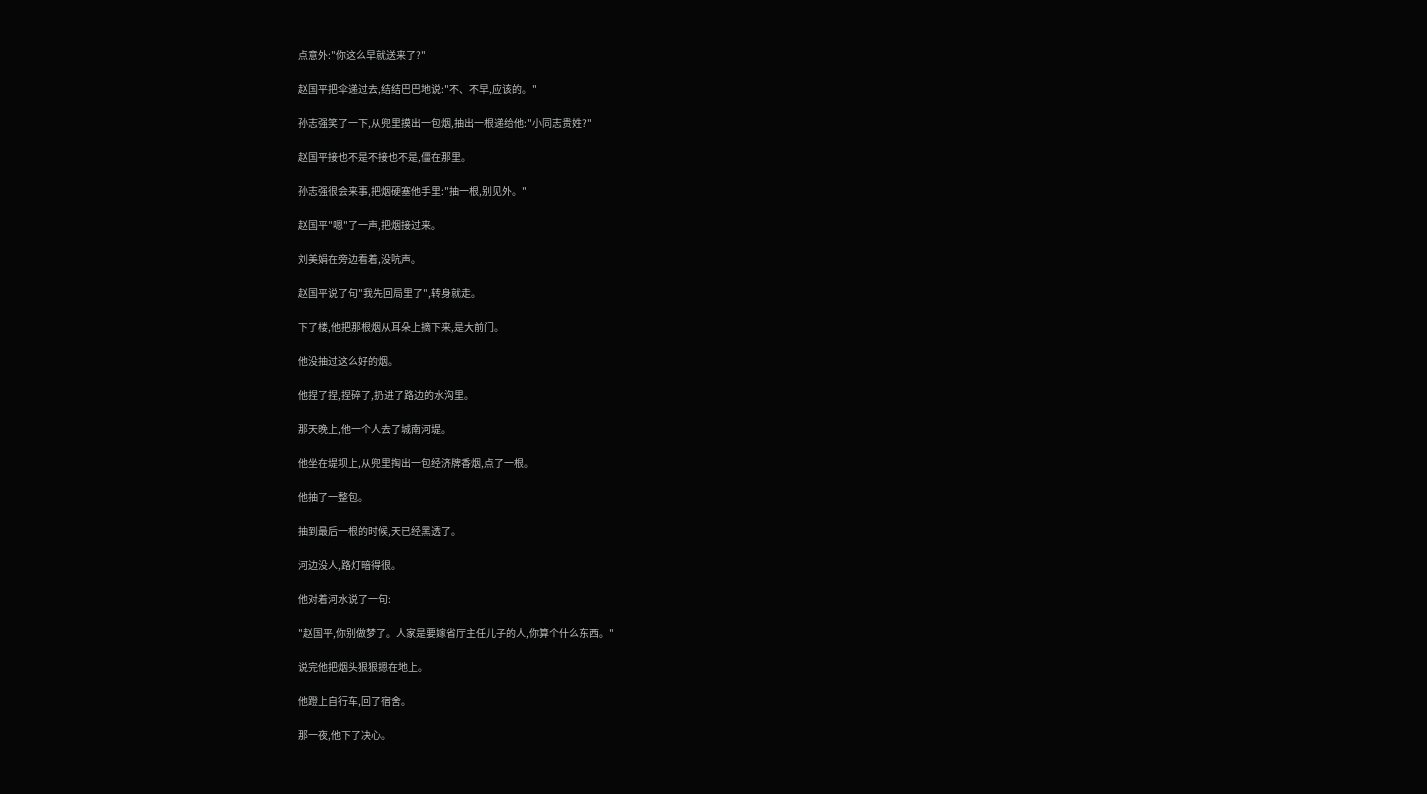点意外:"你这么早就送来了?"

赵国平把伞递过去,结结巴巴地说:"不、不早,应该的。"

孙志强笑了一下,从兜里摸出一包烟,抽出一根递给他:"小同志贵姓?"

赵国平接也不是不接也不是,僵在那里。

孙志强很会来事,把烟硬塞他手里:"抽一根,别见外。"

赵国平"嗯"了一声,把烟接过来。

刘美娟在旁边看着,没吭声。

赵国平说了句"我先回局里了",转身就走。

下了楼,他把那根烟从耳朵上摘下来,是大前门。

他没抽过这么好的烟。

他捏了捏,捏碎了,扔进了路边的水沟里。

那天晚上,他一个人去了城南河堤。

他坐在堤坝上,从兜里掏出一包经济牌香烟,点了一根。

他抽了一整包。

抽到最后一根的时候,天已经黑透了。

河边没人,路灯暗得很。

他对着河水说了一句:

"赵国平,你别做梦了。人家是要嫁省厅主任儿子的人,你算个什么东西。"

说完他把烟头狠狠摁在地上。

他蹬上自行车,回了宿舍。

那一夜,他下了决心。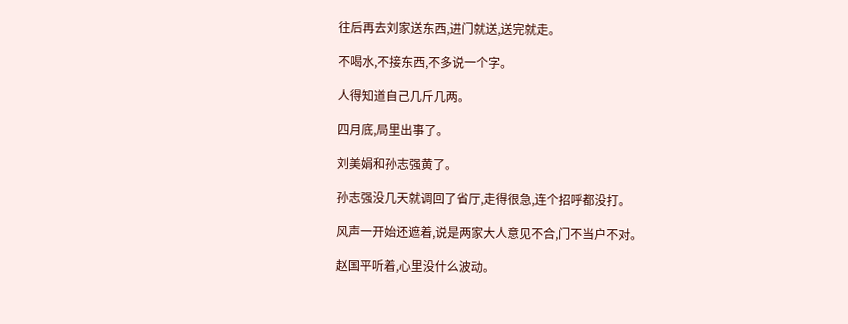往后再去刘家送东西,进门就送,送完就走。

不喝水,不接东西,不多说一个字。

人得知道自己几斤几两。

四月底,局里出事了。

刘美娟和孙志强黄了。

孙志强没几天就调回了省厅,走得很急,连个招呼都没打。

风声一开始还遮着,说是两家大人意见不合,门不当户不对。

赵国平听着,心里没什么波动。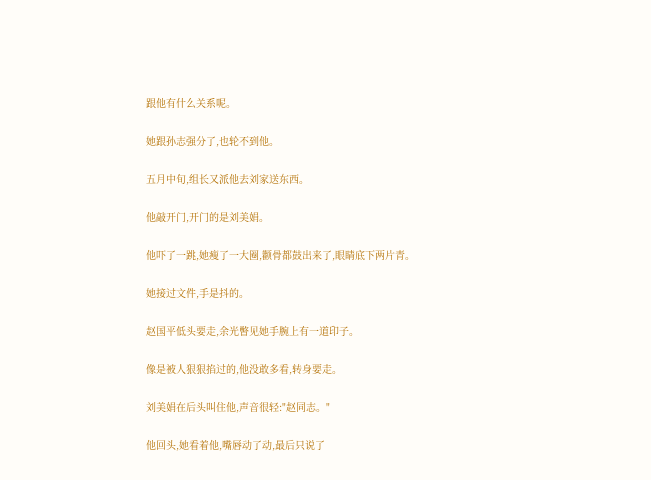跟他有什么关系呢。

她跟孙志强分了,也轮不到他。

五月中旬,组长又派他去刘家送东西。

他敲开门,开门的是刘美娟。

他吓了一跳,她瘦了一大圈,颧骨都鼓出来了,眼睛底下两片青。

她接过文件,手是抖的。

赵国平低头要走,余光瞥见她手腕上有一道印子。

像是被人狠狠掐过的,他没敢多看,转身要走。

刘美娟在后头叫住他,声音很轻:"赵同志。"

他回头,她看着他,嘴唇动了动,最后只说了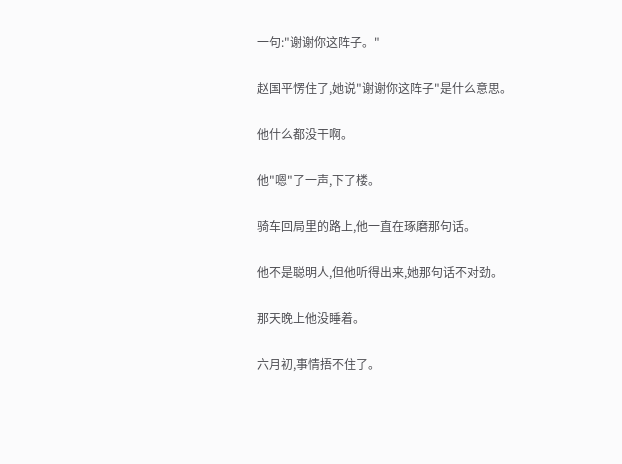一句:"谢谢你这阵子。"

赵国平愣住了,她说"谢谢你这阵子"是什么意思。

他什么都没干啊。

他"嗯"了一声,下了楼。

骑车回局里的路上,他一直在琢磨那句话。

他不是聪明人,但他听得出来,她那句话不对劲。

那天晚上他没睡着。

六月初,事情捂不住了。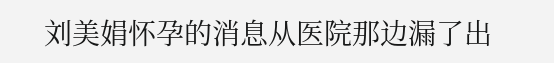刘美娟怀孕的消息从医院那边漏了出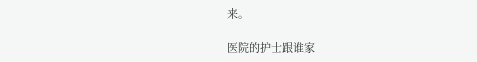来。

医院的护士跟谁家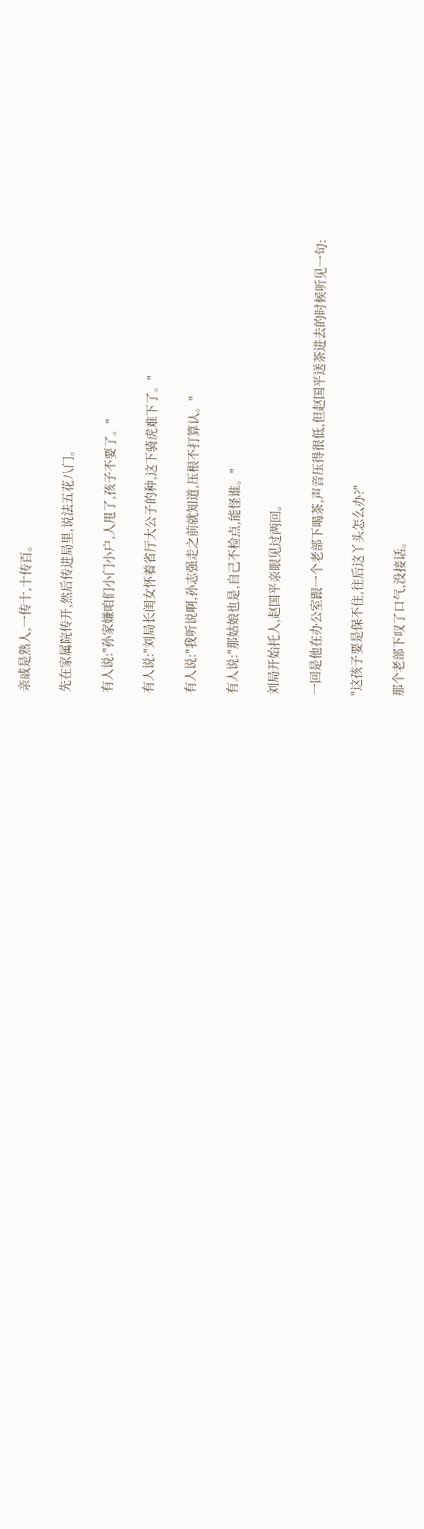亲戚是熟人,一传十,十传百。

先在家属院传开,然后传进局里,说法五花八门。

有人说:"孙家嫌咱们小门小户,人甩了,孩子不要了。"

有人说:"刘局长闺女怀着省厅大公子的种,这下骑虎难下了。"

有人说:"我听说啊,孙志强走之前就知道,压根不打算认。"

有人说:"那姑娘也是,自己不检点,能怪谁。"

刘局开始托人,赵国平亲眼见过两回。

一回是他在办公室跟一个老部下喝茶,声音压得很低,但赵国平送茶进去的时候听见一句:

"这孩子要是保不住,往后这丫头怎么办?"

那个老部下叹了口气,没接话。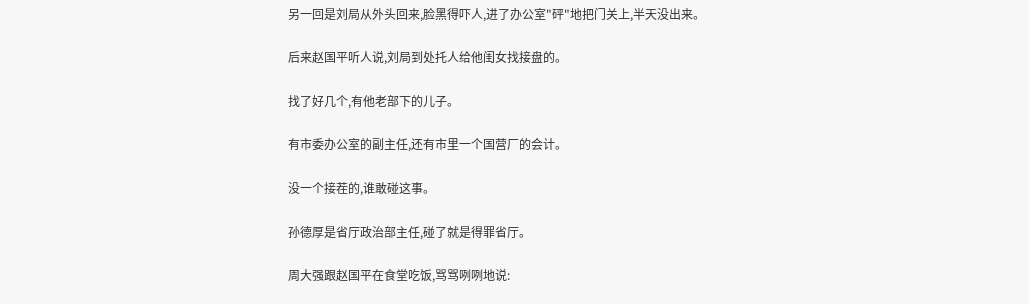另一回是刘局从外头回来,脸黑得吓人,进了办公室"砰"地把门关上,半天没出来。

后来赵国平听人说,刘局到处托人给他闺女找接盘的。

找了好几个,有他老部下的儿子。

有市委办公室的副主任,还有市里一个国营厂的会计。

没一个接茬的,谁敢碰这事。

孙德厚是省厅政治部主任,碰了就是得罪省厅。

周大强跟赵国平在食堂吃饭,骂骂咧咧地说: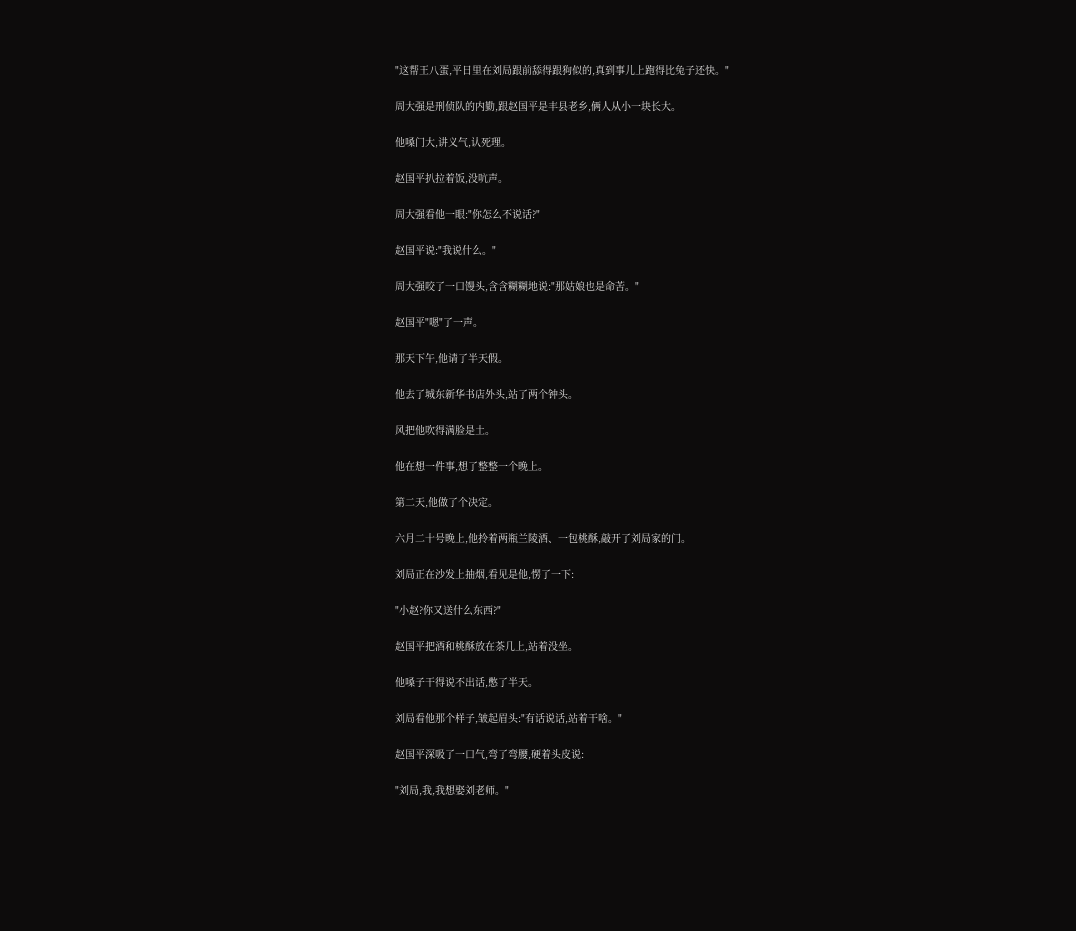"这帮王八蛋,平日里在刘局跟前舔得跟狗似的,真到事儿上跑得比兔子还快。"

周大强是刑侦队的内勤,跟赵国平是丰县老乡,俩人从小一块长大。

他嗓门大,讲义气,认死理。

赵国平扒拉着饭,没吭声。

周大强看他一眼:"你怎么不说话?"

赵国平说:"我说什么。"

周大强咬了一口馒头,含含糊糊地说:"那姑娘也是命苦。"

赵国平"嗯"了一声。

那天下午,他请了半天假。

他去了城东新华书店外头,站了两个钟头。

风把他吹得满脸是土。

他在想一件事,想了整整一个晚上。

第二天,他做了个决定。

六月二十号晚上,他拎着两瓶兰陵酒、一包桃酥,敲开了刘局家的门。

刘局正在沙发上抽烟,看见是他,愣了一下:

"小赵?你又送什么东西?"

赵国平把酒和桃酥放在茶几上,站着没坐。

他嗓子干得说不出话,憋了半天。

刘局看他那个样子,皱起眉头:"有话说话,站着干啥。"

赵国平深吸了一口气,弯了弯腰,硬着头皮说:

"刘局,我,我想娶刘老师。"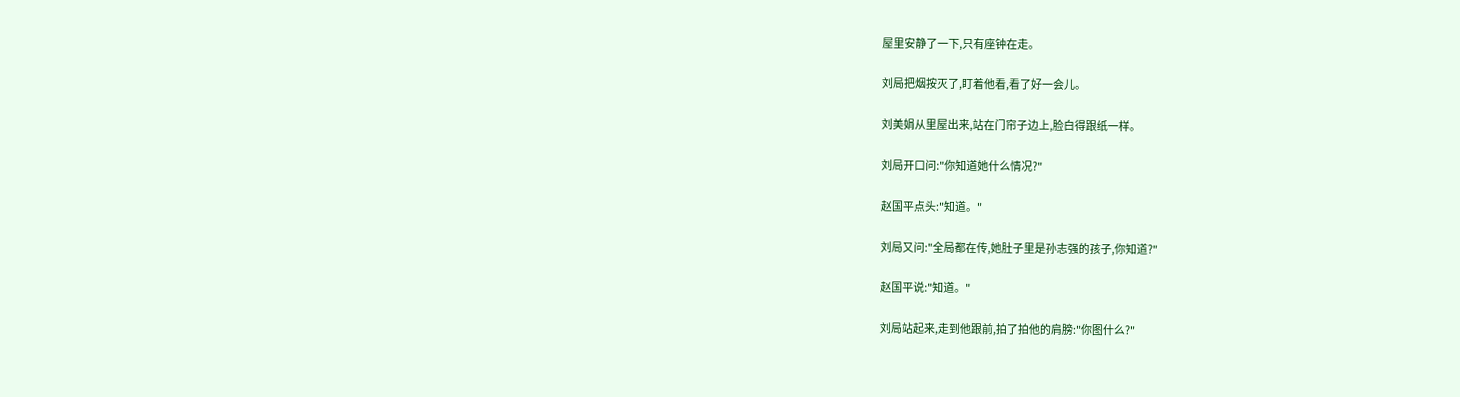屋里安静了一下,只有座钟在走。

刘局把烟按灭了,盯着他看,看了好一会儿。

刘美娟从里屋出来,站在门帘子边上,脸白得跟纸一样。

刘局开口问:"你知道她什么情况?"

赵国平点头:"知道。"

刘局又问:"全局都在传,她肚子里是孙志强的孩子,你知道?"

赵国平说:"知道。"

刘局站起来,走到他跟前,拍了拍他的肩膀:"你图什么?"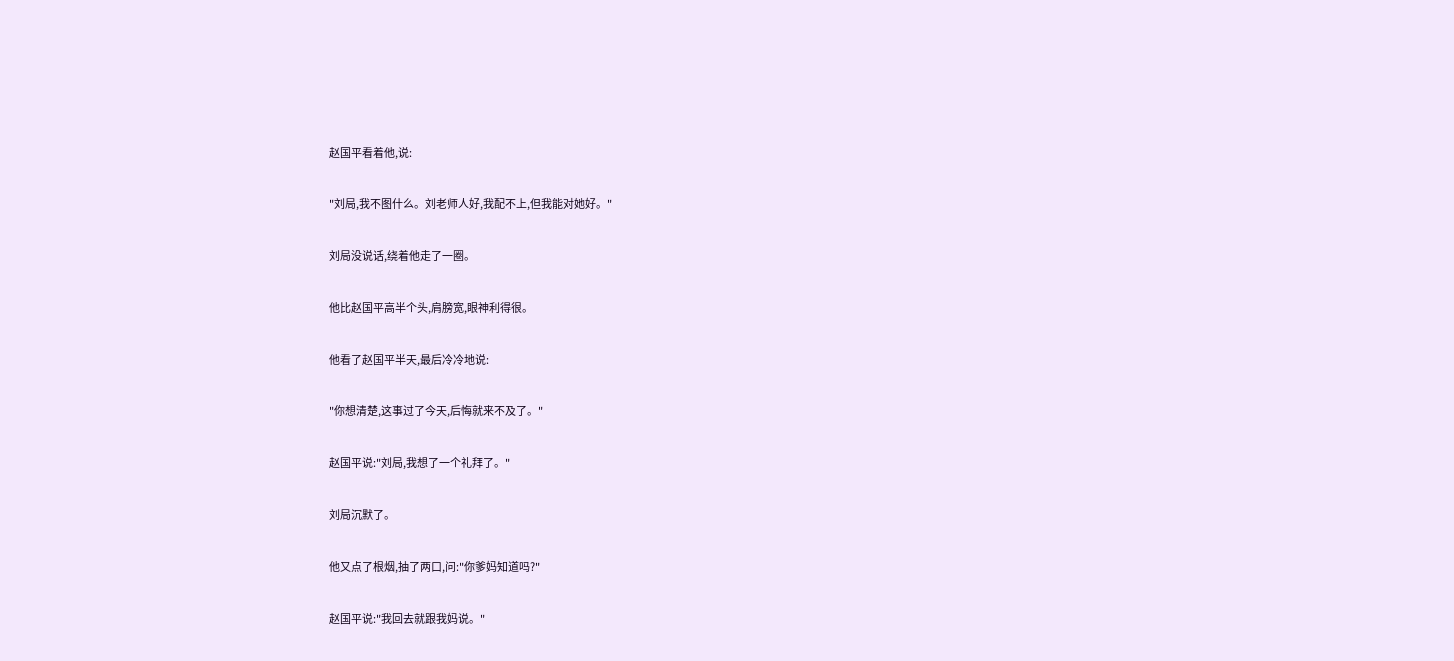赵国平看着他,说:

"刘局,我不图什么。刘老师人好,我配不上,但我能对她好。"

刘局没说话,绕着他走了一圈。

他比赵国平高半个头,肩膀宽,眼神利得很。

他看了赵国平半天,最后冷冷地说:

"你想清楚,这事过了今天,后悔就来不及了。"

赵国平说:"刘局,我想了一个礼拜了。"

刘局沉默了。

他又点了根烟,抽了两口,问:"你爹妈知道吗?"

赵国平说:"我回去就跟我妈说。"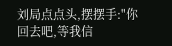刘局点点头,摆摆手:"你回去吧,等我信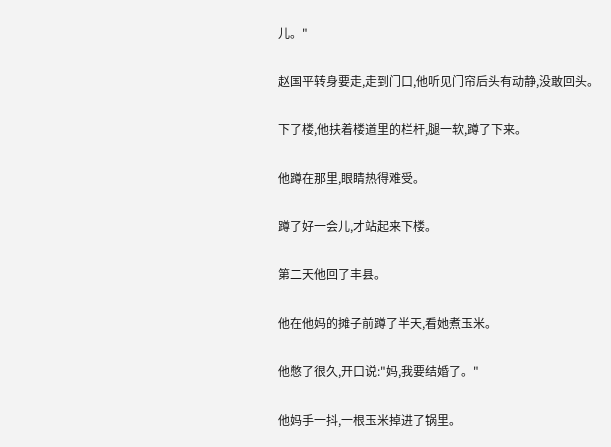儿。"

赵国平转身要走,走到门口,他听见门帘后头有动静,没敢回头。

下了楼,他扶着楼道里的栏杆,腿一软,蹲了下来。

他蹲在那里,眼睛热得难受。

蹲了好一会儿,才站起来下楼。

第二天他回了丰县。

他在他妈的摊子前蹲了半天,看她煮玉米。

他憋了很久,开口说:"妈,我要结婚了。"

他妈手一抖,一根玉米掉进了锅里。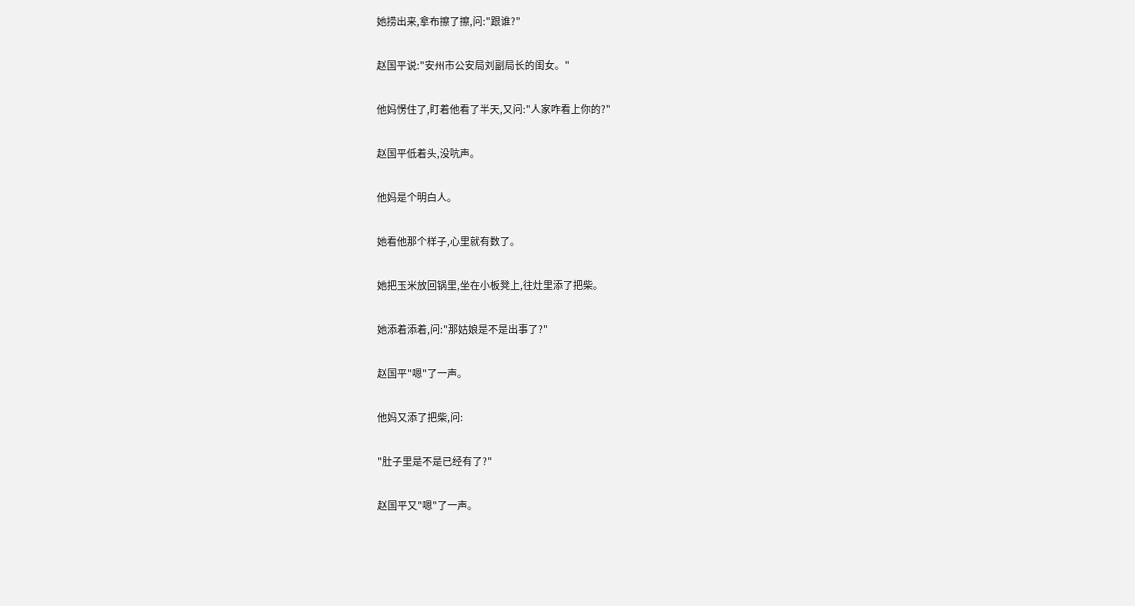她捞出来,拿布擦了擦,问:"跟谁?"

赵国平说:"安州市公安局刘副局长的闺女。"

他妈愣住了,盯着他看了半天,又问:"人家咋看上你的?"

赵国平低着头,没吭声。

他妈是个明白人。

她看他那个样子,心里就有数了。

她把玉米放回锅里,坐在小板凳上,往灶里添了把柴。

她添着添着,问:"那姑娘是不是出事了?"

赵国平"嗯"了一声。

他妈又添了把柴,问:

"肚子里是不是已经有了?"

赵国平又"嗯"了一声。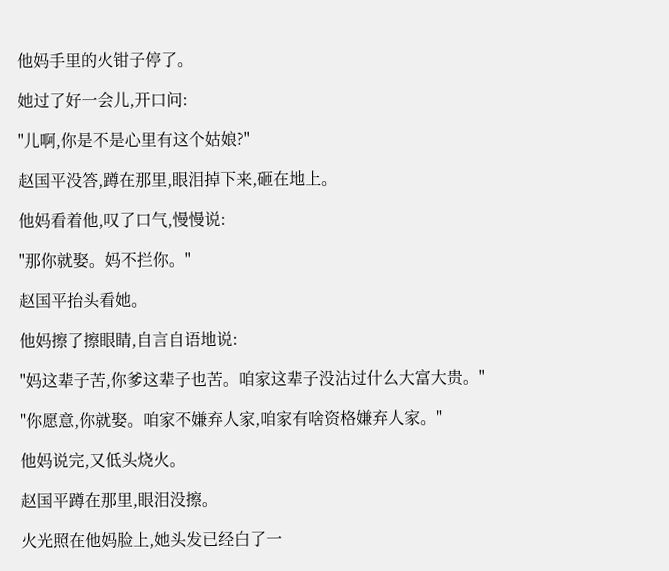他妈手里的火钳子停了。

她过了好一会儿,开口问:

"儿啊,你是不是心里有这个姑娘?"

赵国平没答,蹲在那里,眼泪掉下来,砸在地上。

他妈看着他,叹了口气,慢慢说:

"那你就娶。妈不拦你。"

赵国平抬头看她。

他妈擦了擦眼睛,自言自语地说:

"妈这辈子苦,你爹这辈子也苦。咱家这辈子没沾过什么大富大贵。"

"你愿意,你就娶。咱家不嫌弃人家,咱家有啥资格嫌弃人家。"

他妈说完,又低头烧火。

赵国平蹲在那里,眼泪没擦。

火光照在他妈脸上,她头发已经白了一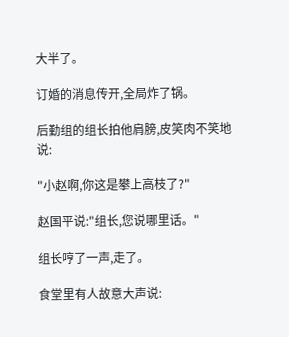大半了。

订婚的消息传开,全局炸了锅。

后勤组的组长拍他肩膀,皮笑肉不笑地说:

"小赵啊,你这是攀上高枝了?"

赵国平说:"组长,您说哪里话。"

组长哼了一声,走了。

食堂里有人故意大声说: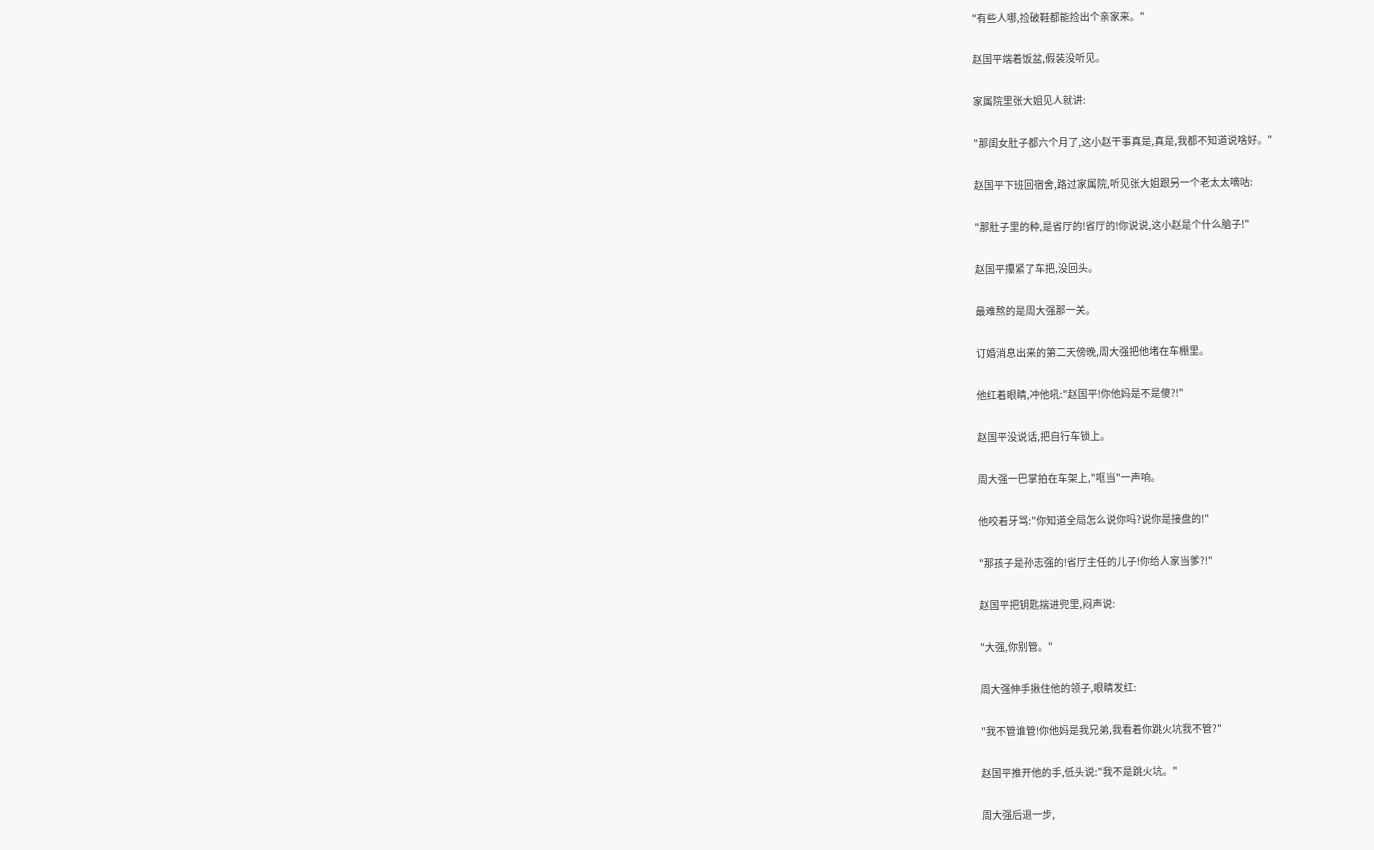"有些人哪,捡破鞋都能捡出个亲家来。"

赵国平端着饭盆,假装没听见。

家属院里张大姐见人就讲:

"那闺女肚子都六个月了,这小赵干事真是,真是,我都不知道说啥好。"

赵国平下班回宿舍,路过家属院,听见张大姐跟另一个老太太嘀咕:

"那肚子里的种,是省厅的!省厅的!你说说,这小赵是个什么脑子!"

赵国平攥紧了车把,没回头。

最难熬的是周大强那一关。

订婚消息出来的第二天傍晚,周大强把他堵在车棚里。

他红着眼睛,冲他吼:"赵国平!你他妈是不是傻?!"

赵国平没说话,把自行车锁上。

周大强一巴掌拍在车架上,"哐当"一声响。

他咬着牙骂:"你知道全局怎么说你吗?说你是接盘的!"

"那孩子是孙志强的!省厅主任的儿子!你给人家当爹?!"

赵国平把钥匙揣进兜里,闷声说:

"大强,你别管。"

周大强伸手揪住他的领子,眼睛发红:

"我不管谁管!你他妈是我兄弟,我看着你跳火坑我不管?"

赵国平推开他的手,低头说:"我不是跳火坑。"

周大强后退一步,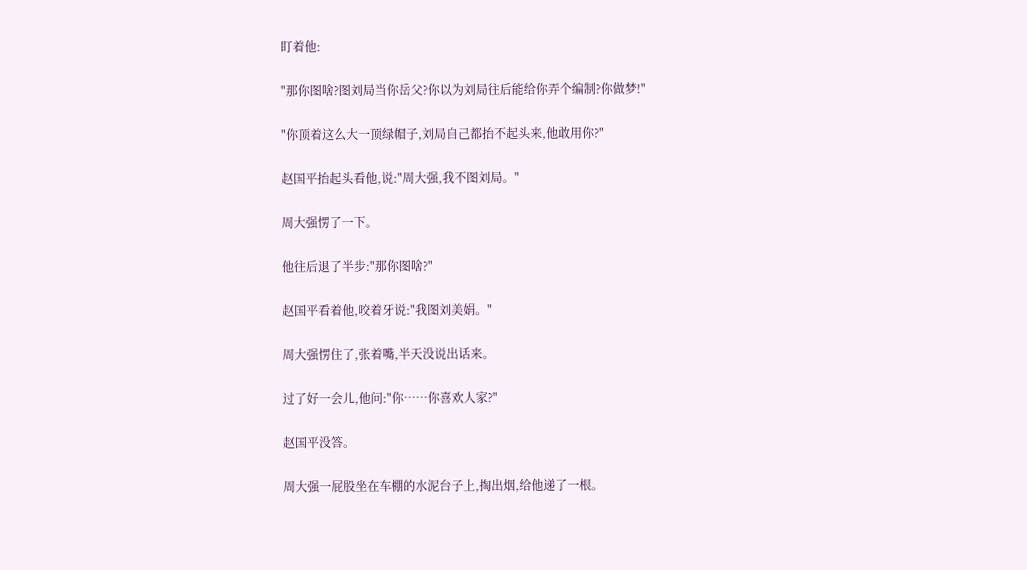盯着他:

"那你图啥?图刘局当你岳父?你以为刘局往后能给你弄个编制?你做梦!"

"你顶着这么大一顶绿帽子,刘局自己都抬不起头来,他敢用你?"

赵国平抬起头看他,说:"周大强,我不图刘局。"

周大强愣了一下。

他往后退了半步:"那你图啥?"

赵国平看着他,咬着牙说:"我图刘美娟。"

周大强愣住了,张着嘴,半天没说出话来。

过了好一会儿,他问:"你……你喜欢人家?"

赵国平没答。

周大强一屁股坐在车棚的水泥台子上,掏出烟,给他递了一根。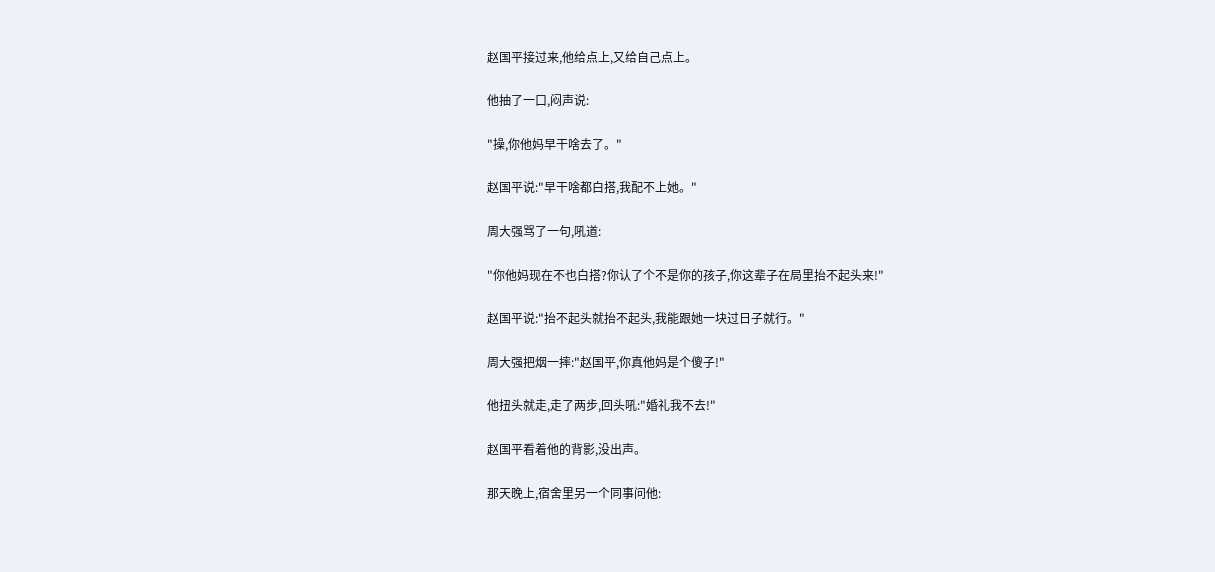赵国平接过来,他给点上,又给自己点上。

他抽了一口,闷声说:

"操,你他妈早干啥去了。"

赵国平说:"早干啥都白搭,我配不上她。"

周大强骂了一句,吼道:

"你他妈现在不也白搭?你认了个不是你的孩子,你这辈子在局里抬不起头来!"

赵国平说:"抬不起头就抬不起头,我能跟她一块过日子就行。"

周大强把烟一摔:"赵国平,你真他妈是个傻子!"

他扭头就走,走了两步,回头吼:"婚礼我不去!"

赵国平看着他的背影,没出声。

那天晚上,宿舍里另一个同事问他: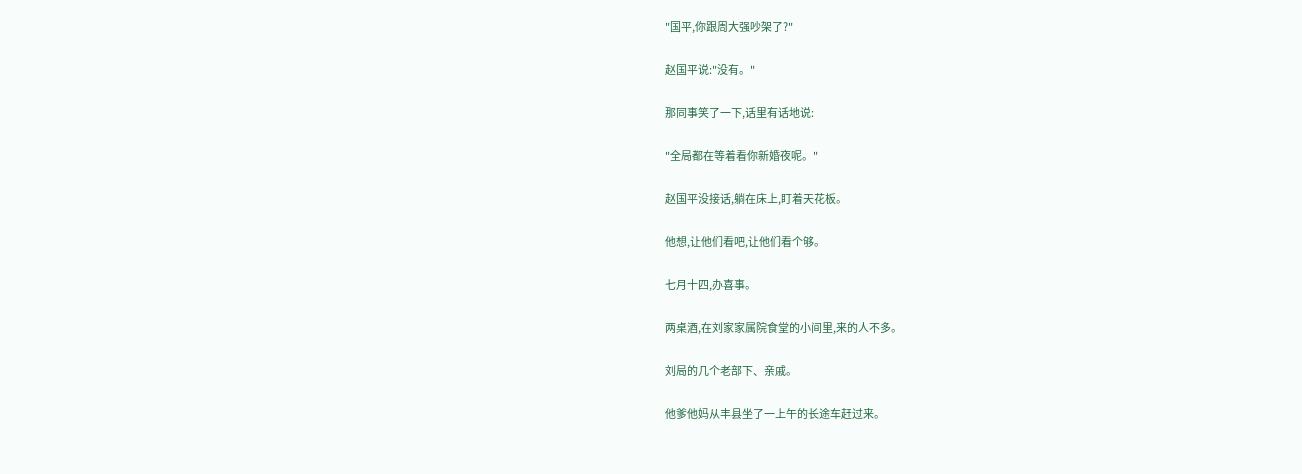"国平,你跟周大强吵架了?"

赵国平说:"没有。"

那同事笑了一下,话里有话地说:

"全局都在等着看你新婚夜呢。"

赵国平没接话,躺在床上,盯着天花板。

他想,让他们看吧,让他们看个够。

七月十四,办喜事。

两桌酒,在刘家家属院食堂的小间里,来的人不多。

刘局的几个老部下、亲戚。

他爹他妈从丰县坐了一上午的长途车赶过来。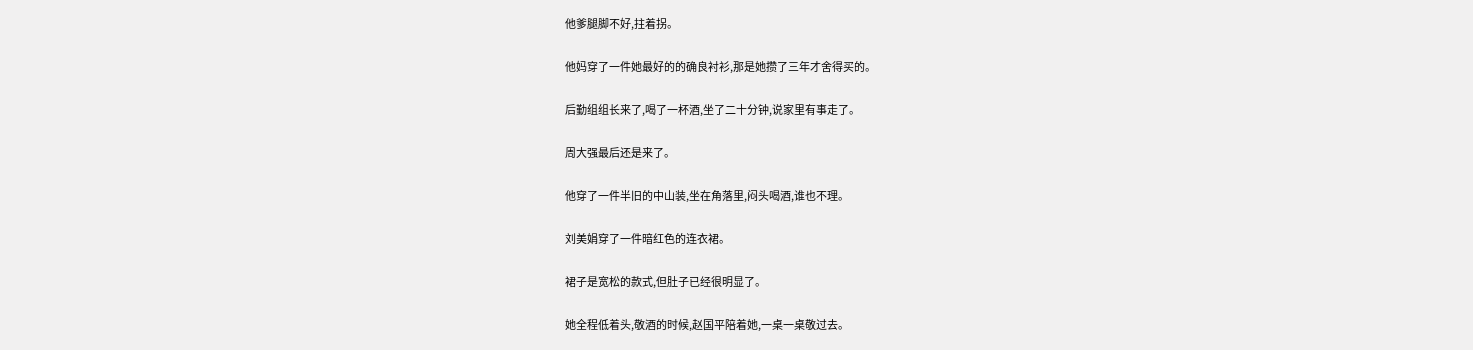他爹腿脚不好,拄着拐。

他妈穿了一件她最好的的确良衬衫,那是她攒了三年才舍得买的。

后勤组组长来了,喝了一杯酒,坐了二十分钟,说家里有事走了。

周大强最后还是来了。

他穿了一件半旧的中山装,坐在角落里,闷头喝酒,谁也不理。

刘美娟穿了一件暗红色的连衣裙。

裙子是宽松的款式,但肚子已经很明显了。

她全程低着头,敬酒的时候,赵国平陪着她,一桌一桌敬过去。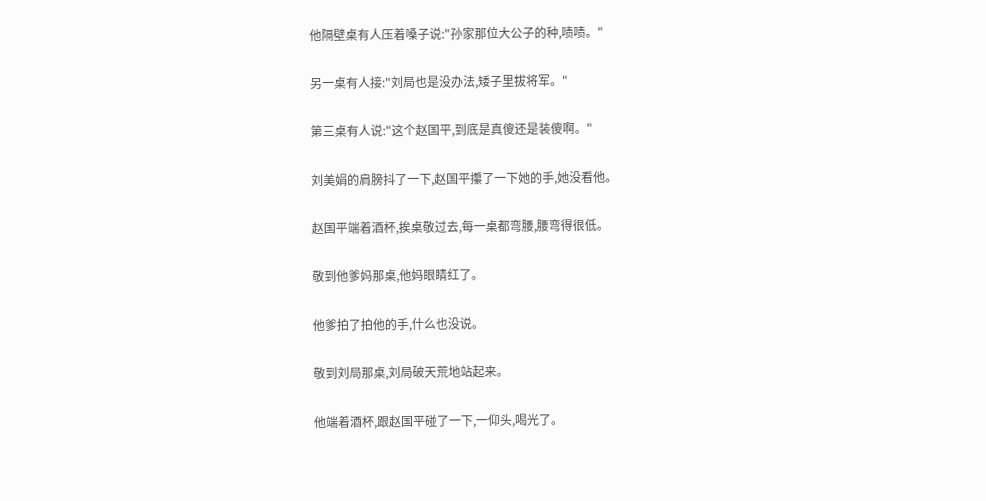他隔壁桌有人压着嗓子说:"孙家那位大公子的种,啧啧。"

另一桌有人接:"刘局也是没办法,矮子里拔将军。"

第三桌有人说:"这个赵国平,到底是真傻还是装傻啊。"

刘美娟的肩膀抖了一下,赵国平攥了一下她的手,她没看他。

赵国平端着酒杯,挨桌敬过去,每一桌都弯腰,腰弯得很低。

敬到他爹妈那桌,他妈眼睛红了。

他爹拍了拍他的手,什么也没说。

敬到刘局那桌,刘局破天荒地站起来。

他端着酒杯,跟赵国平碰了一下,一仰头,喝光了。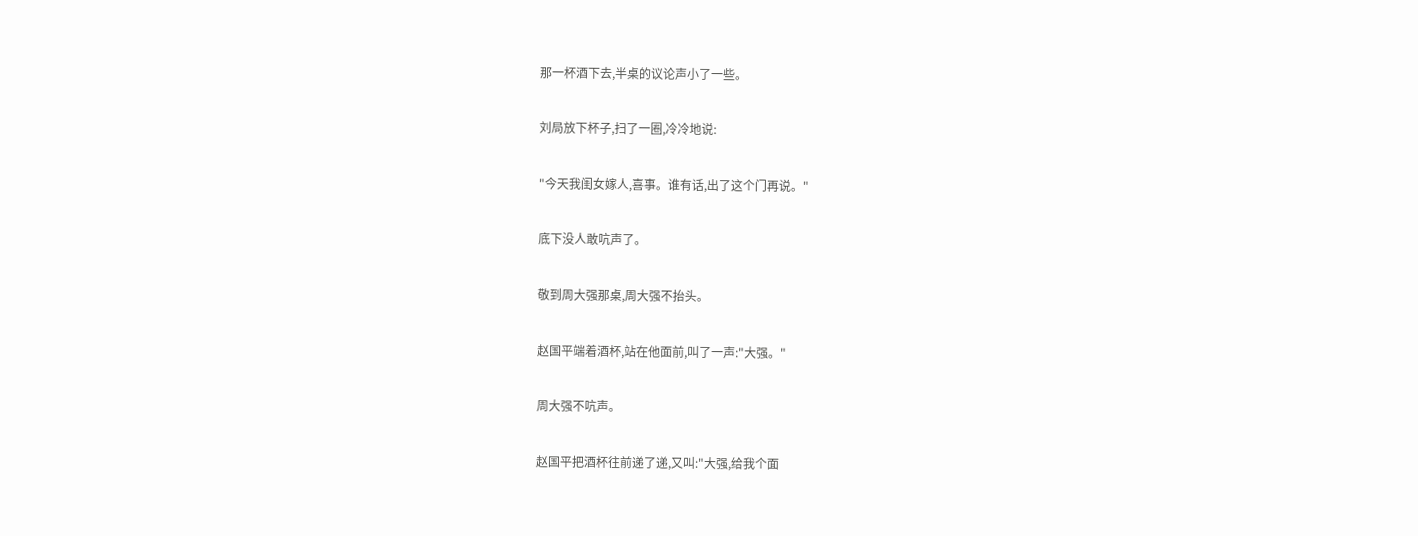那一杯酒下去,半桌的议论声小了一些。

刘局放下杯子,扫了一圈,冷冷地说:

"今天我闺女嫁人,喜事。谁有话,出了这个门再说。"

底下没人敢吭声了。

敬到周大强那桌,周大强不抬头。

赵国平端着酒杯,站在他面前,叫了一声:"大强。"

周大强不吭声。

赵国平把酒杯往前递了递,又叫:"大强,给我个面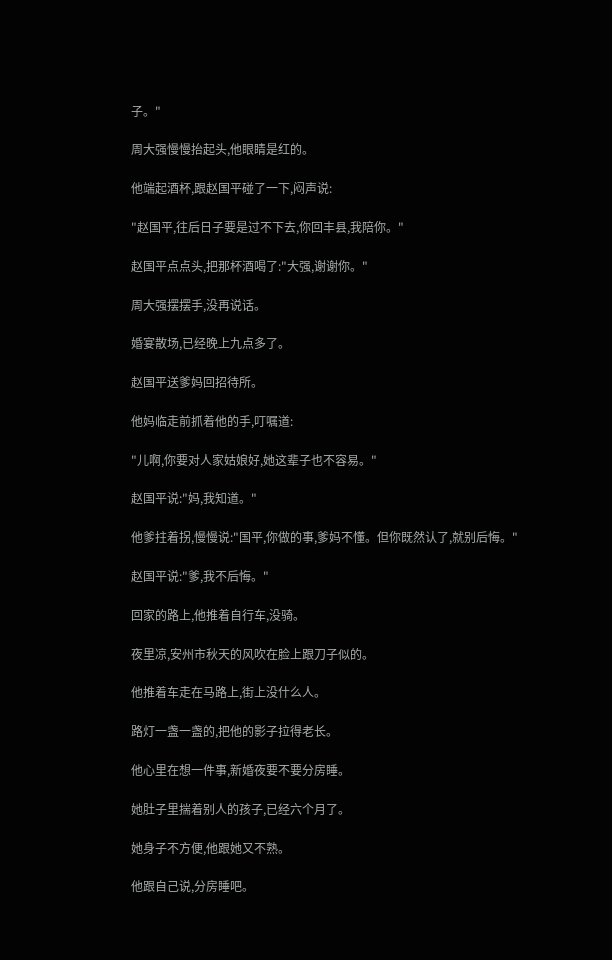子。"

周大强慢慢抬起头,他眼睛是红的。

他端起酒杯,跟赵国平碰了一下,闷声说:

"赵国平,往后日子要是过不下去,你回丰县,我陪你。"

赵国平点点头,把那杯酒喝了:"大强,谢谢你。"

周大强摆摆手,没再说话。

婚宴散场,已经晚上九点多了。

赵国平送爹妈回招待所。

他妈临走前抓着他的手,叮嘱道:

"儿啊,你要对人家姑娘好,她这辈子也不容易。"

赵国平说:"妈,我知道。"

他爹拄着拐,慢慢说:"国平,你做的事,爹妈不懂。但你既然认了,就别后悔。"

赵国平说:"爹,我不后悔。"

回家的路上,他推着自行车,没骑。

夜里凉,安州市秋天的风吹在脸上跟刀子似的。

他推着车走在马路上,街上没什么人。

路灯一盏一盏的,把他的影子拉得老长。

他心里在想一件事,新婚夜要不要分房睡。

她肚子里揣着别人的孩子,已经六个月了。

她身子不方便,他跟她又不熟。

他跟自己说,分房睡吧。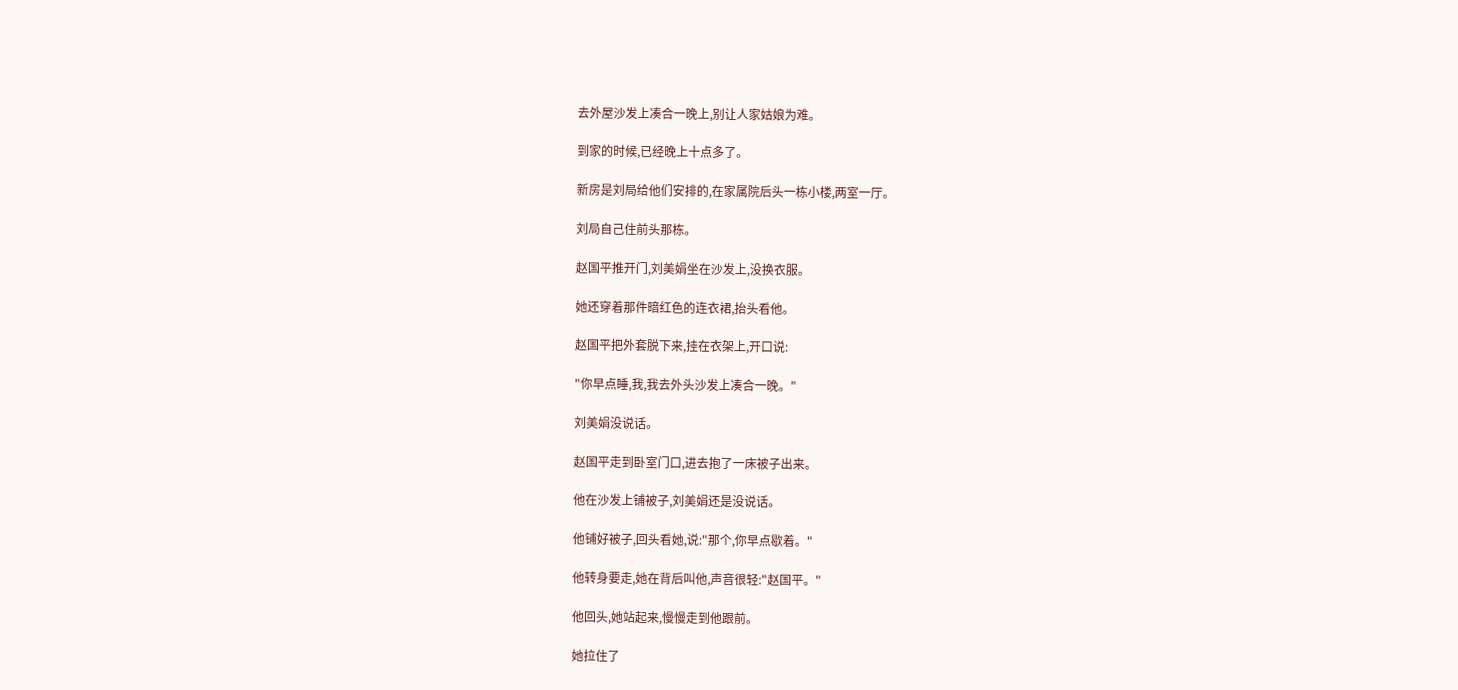去外屋沙发上凑合一晚上,别让人家姑娘为难。

到家的时候,已经晚上十点多了。

新房是刘局给他们安排的,在家属院后头一栋小楼,两室一厅。

刘局自己住前头那栋。

赵国平推开门,刘美娟坐在沙发上,没换衣服。

她还穿着那件暗红色的连衣裙,抬头看他。

赵国平把外套脱下来,挂在衣架上,开口说:

"你早点睡,我,我去外头沙发上凑合一晚。"

刘美娟没说话。

赵国平走到卧室门口,进去抱了一床被子出来。

他在沙发上铺被子,刘美娟还是没说话。

他铺好被子,回头看她,说:"那个,你早点歇着。"

他转身要走,她在背后叫他,声音很轻:"赵国平。"

他回头,她站起来,慢慢走到他跟前。

她拉住了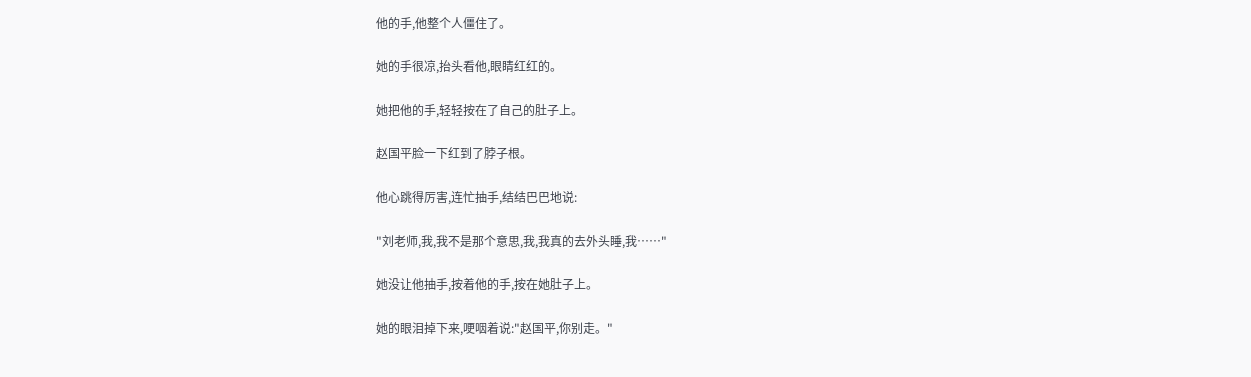他的手,他整个人僵住了。

她的手很凉,抬头看他,眼睛红红的。

她把他的手,轻轻按在了自己的肚子上。

赵国平脸一下红到了脖子根。

他心跳得厉害,连忙抽手,结结巴巴地说:

"刘老师,我,我不是那个意思,我,我真的去外头睡,我……"

她没让他抽手,按着他的手,按在她肚子上。

她的眼泪掉下来,哽咽着说:"赵国平,你别走。"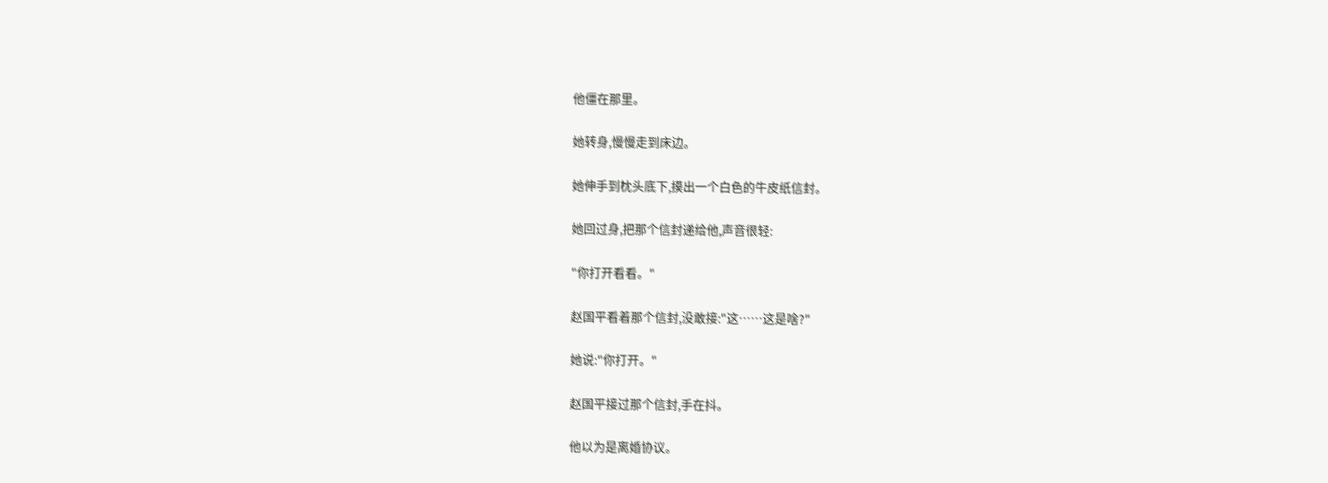他僵在那里。

她转身,慢慢走到床边。

她伸手到枕头底下,摸出一个白色的牛皮纸信封。

她回过身,把那个信封递给他,声音很轻:

"你打开看看。"

赵国平看着那个信封,没敢接:"这……这是啥?"

她说:"你打开。"

赵国平接过那个信封,手在抖。

他以为是离婚协议。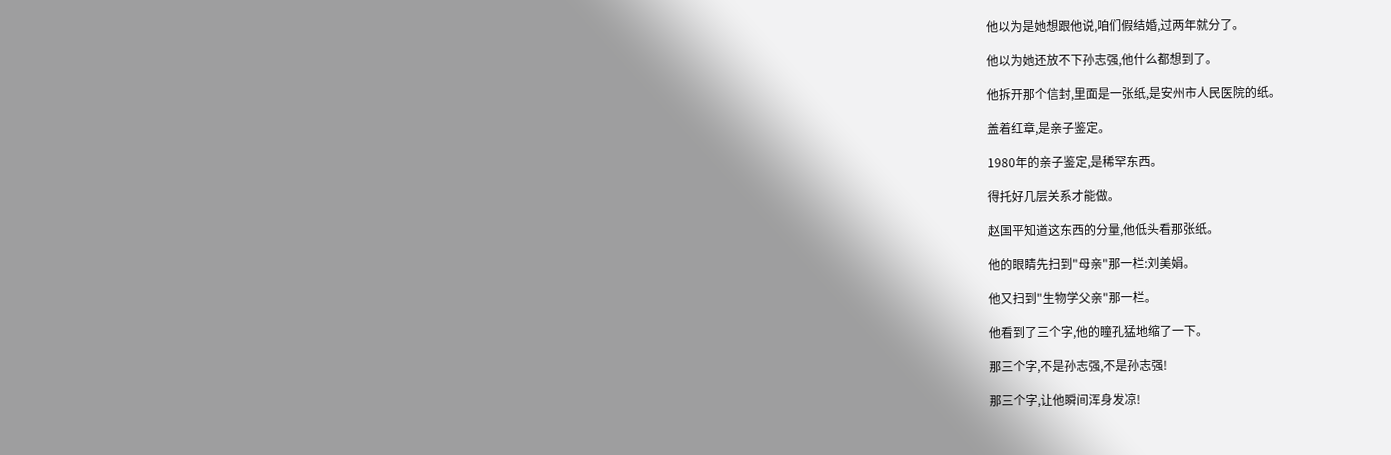他以为是她想跟他说,咱们假结婚,过两年就分了。

他以为她还放不下孙志强,他什么都想到了。

他拆开那个信封,里面是一张纸,是安州市人民医院的纸。

盖着红章,是亲子鉴定。

1980年的亲子鉴定,是稀罕东西。

得托好几层关系才能做。

赵国平知道这东西的分量,他低头看那张纸。

他的眼睛先扫到"母亲"那一栏:刘美娟。

他又扫到"生物学父亲"那一栏。

他看到了三个字,他的瞳孔猛地缩了一下。

那三个字,不是孙志强,不是孙志强!

那三个字,让他瞬间浑身发凉!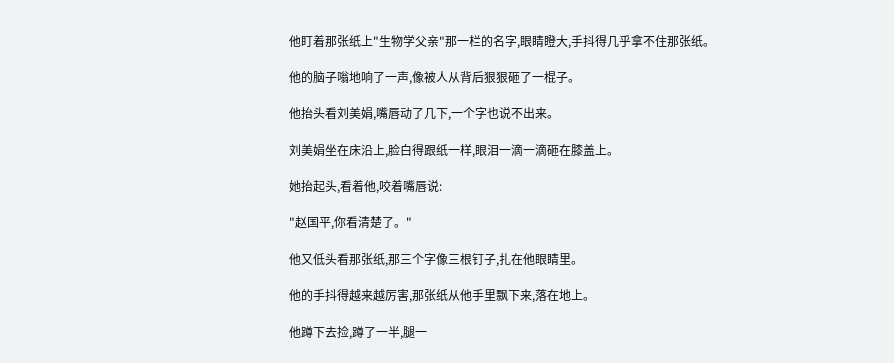他盯着那张纸上"生物学父亲"那一栏的名字,眼睛瞪大,手抖得几乎拿不住那张纸。

他的脑子嗡地响了一声,像被人从背后狠狠砸了一棍子。

他抬头看刘美娟,嘴唇动了几下,一个字也说不出来。

刘美娟坐在床沿上,脸白得跟纸一样,眼泪一滴一滴砸在膝盖上。

她抬起头,看着他,咬着嘴唇说:

"赵国平,你看清楚了。"

他又低头看那张纸,那三个字像三根钉子,扎在他眼睛里。

他的手抖得越来越厉害,那张纸从他手里飘下来,落在地上。

他蹲下去捡,蹲了一半,腿一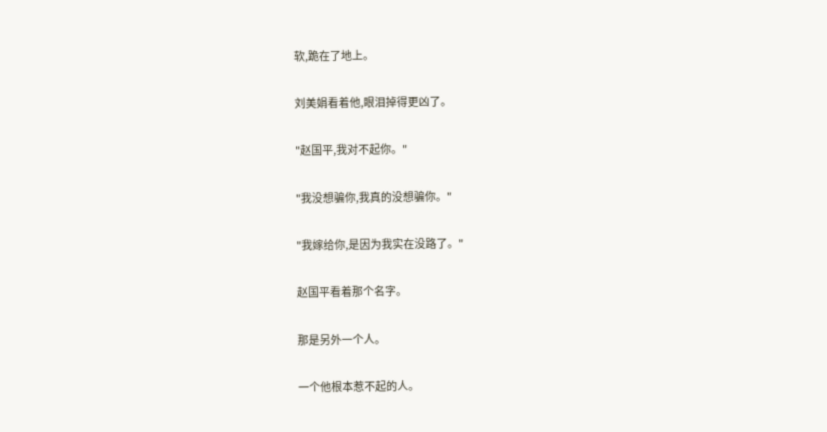软,跪在了地上。

刘美娟看着他,眼泪掉得更凶了。

"赵国平,我对不起你。"

"我没想骗你,我真的没想骗你。"

"我嫁给你,是因为我实在没路了。"

赵国平看着那个名字。

那是另外一个人。

一个他根本惹不起的人。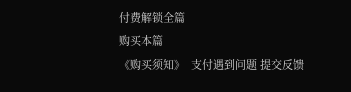付费解锁全篇
购买本篇
《购买须知》  支付遇到问题 提交反馈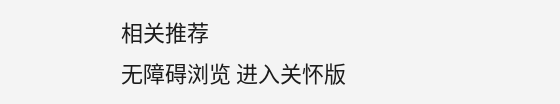相关推荐
无障碍浏览 进入关怀版